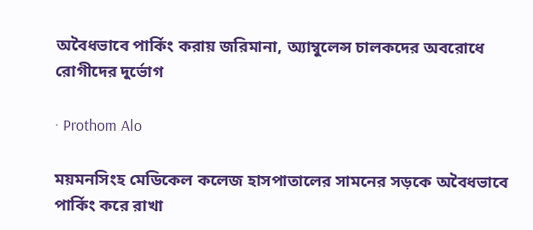অবৈধভাবে পার্কিং করায় জরিমানা, অ্যাম্বুলেন্স চালকদের অবরোধে রোগীদের দুর্ভোগ

· Prothom Alo

ময়মনসিংহ মেডিকেল কলেজ হাসপাতালের সামনের সড়কে অবৈধভাবে পার্কিং করে রাখা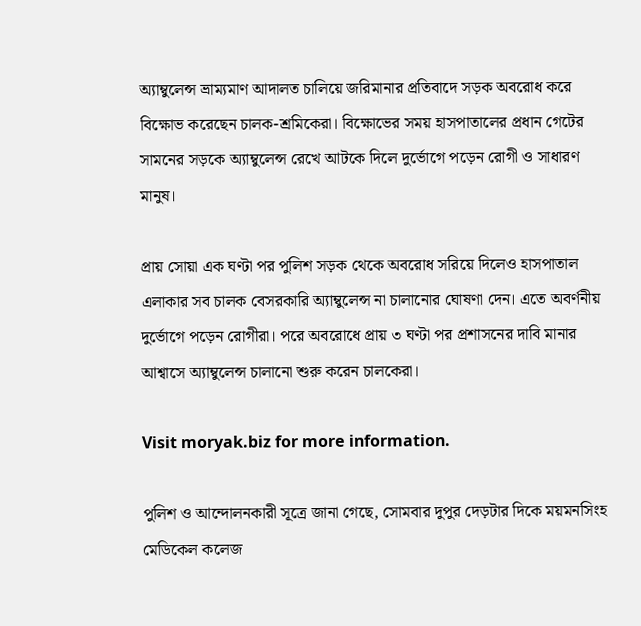অ্যাম্বুলেন্স ভ্রাম্যমাণ আদালত চালিয়ে জরিমানার প্রতিবাদে সড়ক অবরোধ করে বিক্ষোভ করেছেন চালক-শ্রমিকেরা। বিক্ষোভের সময় হাসপাতালের প্রধান গেটের সামনের সড়কে অ্যাম্বুলেন্স রেখে আটকে দিলে দুর্ভোগে পড়েন রোগী ও সাধারণ মানুষ।

প্রায় সোয়া এক ঘণ্টা পর পুলিশ সড়ক থেকে অবরোধ সরিয়ে দিলেও হাসপাতাল এলাকার সব চালক বেসরকারি অ্যাম্বুলেন্স না চালানোর ঘোষণা দেন। এতে অবর্ণনীয় দুর্ভোগে পড়েন রোগীরা। পরে অবরোধে প্রায় ৩ ঘণ্টা পর প্রশাসনের দাবি মানার আশ্বাসে অ্যাম্বুলেন্স চালানো শুরু করেন চালকেরা।

Visit moryak.biz for more information.

পুলিশ ও আন্দোলনকারী সূত্রে জানা গেছে, সোমবার দুপুর দেড়টার দিকে ময়মনসিংহ মেডিকেল কলেজ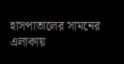হাসপাতালের সামনের এলাকায়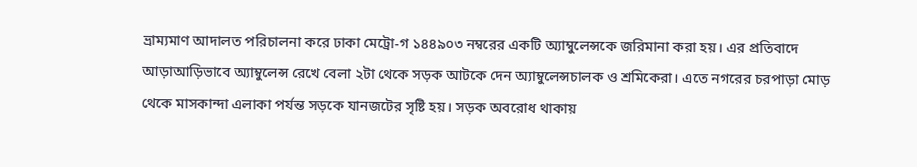ভ্রাম্যমাণ আদালত পরিচালনা করে ঢাকা মেট্রো-গ ১৪৪৯০৩ নম্বরের একটি অ্যাম্বুলেন্সকে জরিমানা করা হয়। এর প্রতিবাদে আড়াআড়িভাবে অ্যাম্বুলেন্স রেখে বেলা ২টা থেকে সড়ক আটকে দেন অ্যাম্বুলেন্সচালক ও শ্রমিকেরা। এতে নগরের চরপাড়া মোড় থেকে মাসকান্দা এলাকা পর্যন্ত সড়কে যানজটের সৃষ্টি হয়। সড়ক অবরোধ থাকায়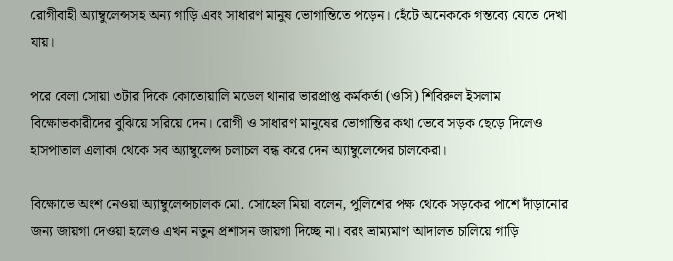রোগীবাহী অ্যাম্বুলেন্সসহ অন্য গাড়ি এবং সাধারণ মানুষ ভোগান্তিতে পড়েন। হেঁটে অনেককে গন্তব্যে যেতে দেখা যায়।

পরে বেলা সোয়া ৩টার দিকে কোতোয়ালি মডেল থানার ভারপ্রাপ্ত কর্মকর্তা (ওসি) শিবিরুল ইসলাম বিক্ষোভকারীদের বুঝিয়ে সরিয়ে দেন। রোগী ও সাধারণ মানুষের ভোগান্তির কথা ভেবে সড়ক ছেড়ে দিলেও হাসপাতাল এলাকা থেকে সব অ্যাম্বুলেন্স চলাচল বন্ধ করে দেন অ্যাম্বুলেন্সের চালকেরা।

বিক্ষোভে অংশ নেওয়া অ্যাম্বুলেন্সচালক মো. সোহেল মিয়া বলেন, পুলিশের পক্ষ থেকে সড়কের পাশে দাঁড়ানোর জন্য জায়গা দেওয়া হলেও এখন নতুন প্রশাসন জায়গা দিচ্ছে না। বরং ভ্রাম্যমাণ আদালত চালিয়ে গাড়ি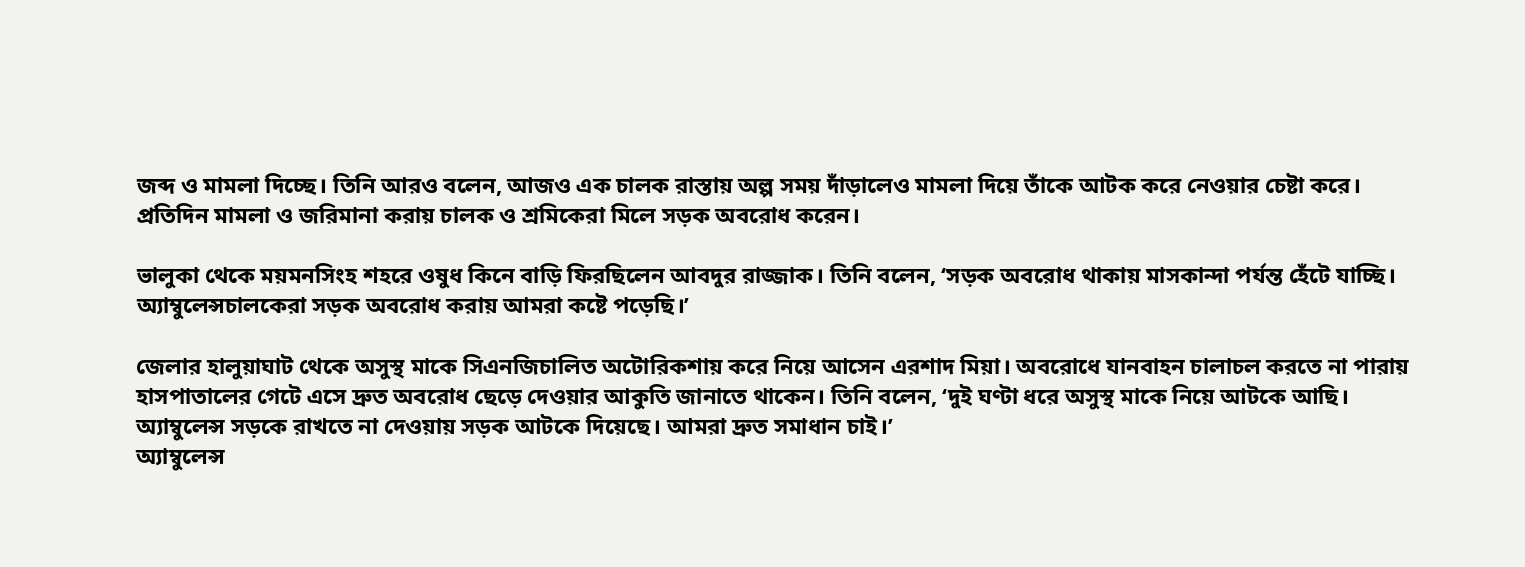জব্দ ও মামলা দিচ্ছে। তিনি আরও বলেন, আজও এক চালক রাস্তায় অল্প সময় দাঁড়ালেও মামলা দিয়ে তাঁকে আটক করে নেওয়ার চেষ্টা করে। প্রতিদিন মামলা ও জরিমানা করায় চালক ও শ্রমিকেরা মিলে সড়ক অবরোধ করেন।

ভালুকা থেকে ময়মনসিংহ শহরে ওষুধ কিনে বাড়ি ফিরছিলেন আবদুর রাজ্জাক। তিনি বলেন, ‘সড়ক অবরোধ থাকায় মাসকান্দা পর্যন্ত হেঁটে যাচ্ছি। অ্যাম্বুলেন্সচালকেরা সড়ক অবরোধ করায় আমরা কষ্টে পড়েছি।’

জেলার হালুয়াঘাট থেকে অসুস্থ মাকে সিএনজিচালিত অটোরিকশায় করে নিয়ে আসেন এরশাদ মিয়া। অবরোধে যানবাহন চালাচল করতে না পারায় হাসপাতালের গেটে এসে দ্রুত অবরোধ ছেড়ে দেওয়ার আকুতি জানাতে থাকেন। তিনি বলেন, ‘দুই ঘণ্টা ধরে অসুস্থ মাকে নিয়ে আটকে আছি। অ্যাম্বুলেন্স সড়কে রাখতে না দেওয়ায় সড়ক আটকে দিয়েছে। আমরা দ্রুত সমাধান চাই।’
অ্যাম্বুলেন্স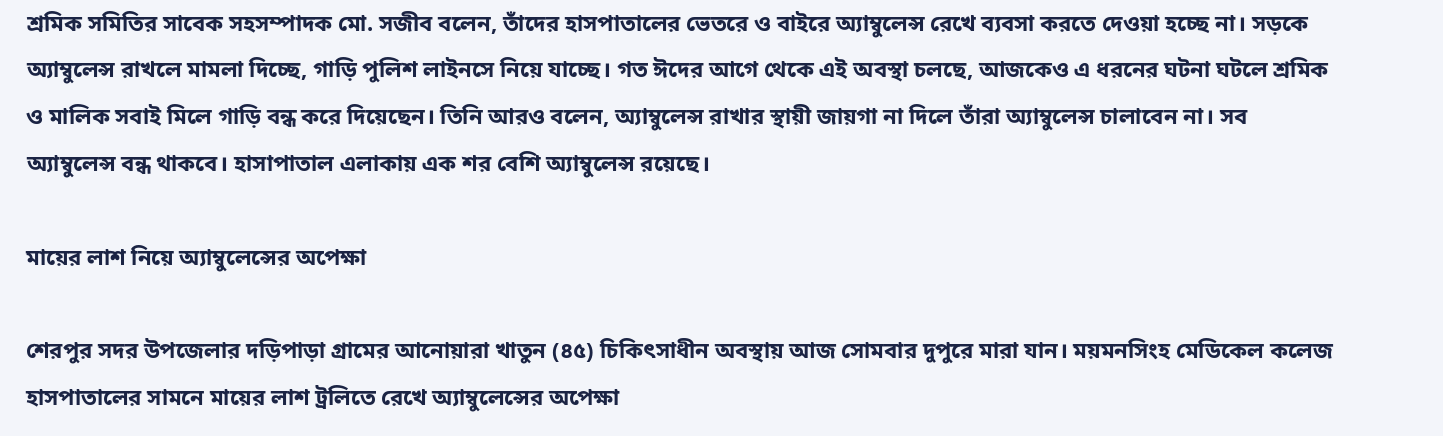শ্রমিক সমিতির সাবেক সহসম্পাদক মো. সজীব বলেন, তাঁদের হাসপাতালের ভেতরে ও বাইরে অ্যাম্বুলেন্স রেখে ব্যবসা করতে দেওয়া হচ্ছে না। সড়কে অ্যাম্বুলেন্স রাখলে মামলা দিচ্ছে, গাড়ি পুলিশ লাইনসে নিয়ে যাচ্ছে। গত ঈদের আগে থেকে এই অবস্থা চলছে, আজকেও এ ধরনের ঘটনা ঘটলে শ্রমিক ও মালিক সবাই মিলে গাড়ি বন্ধ করে দিয়েছেন। তিনি আরও বলেন, অ্যাম্বুলেন্স রাখার স্থায়ী জায়গা না দিলে তাঁরা অ্যাম্বুলেন্স চালাবেন না। সব অ্যাম্বুলেন্স বন্ধ থাকবে। হাসাপাতাল এলাকায় এক শর বেশি অ্যাম্বুলেন্স রয়েছে।

মায়ের লাশ নিয়ে অ্যাম্বুলেন্সের অপেক্ষা

শেরপুর সদর উপজেলার দড়িপাড়া গ্রামের আনোয়ারা খাতুন (৪৫) চিকিৎসাধীন অবস্থায় আজ সোমবার দুপুরে মারা যান। ময়মনসিংহ মেডিকেল কলেজ হাসপাতালের সামনে মায়ের লাশ ট্রলিতে রেখে অ্যাম্বুলেন্সের অপেক্ষা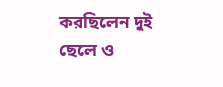করছিলেন দুই ছেলে ও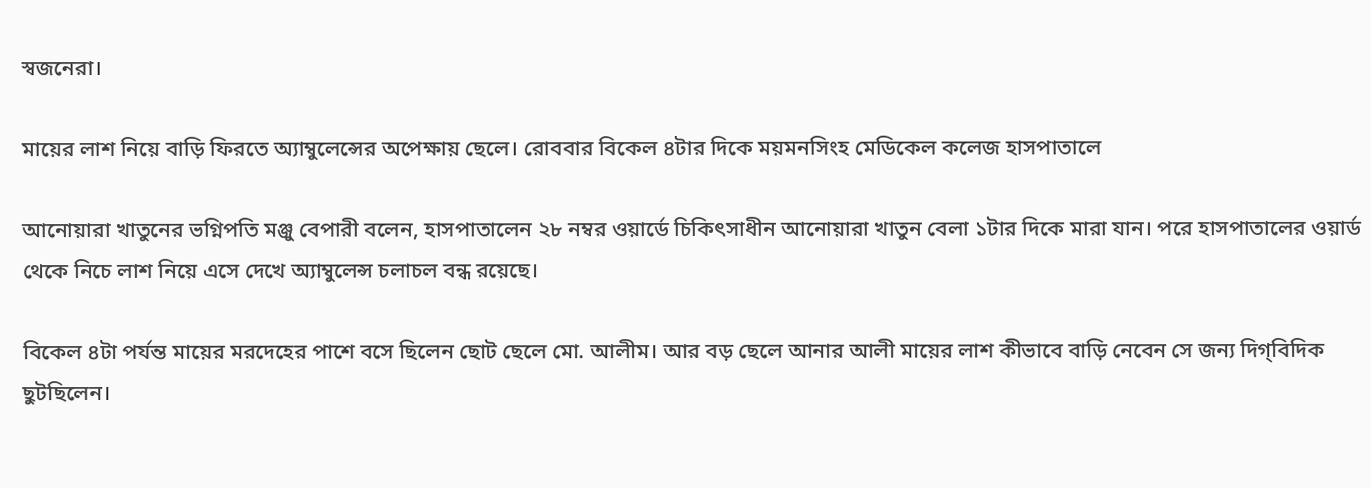স্বজনেরা।

মায়ের লাশ নিয়ে বাড়ি ফিরতে অ্যাম্বুলেন্সের অপেক্ষায় ছেলে। রোববার বিকেল ৪টার দিকে ময়মনসিংহ মেডিকেল কলেজ হাসপাতালে

আনোয়ারা খাতুনের ভগ্নিপতি মঞ্জু বেপারী বলেন, হাসপাতালেন ২৮ নম্বর ওয়ার্ডে চিকিৎসাধীন আনোয়ারা খাতুন বেলা ১টার দিকে মারা যান। পরে হাসপাতালের ওয়ার্ড থেকে নিচে লাশ নিয়ে এসে দেখে অ্যাম্বুলেন্স চলাচল বন্ধ রয়েছে।

বিকেল ৪টা পর্যন্ত মায়ের মরদেহের পাশে বসে ছিলেন ছোট ছেলে মো. আলীম। আর বড় ছেলে আনার আলী মায়ের লাশ কীভাবে বাড়ি নেবেন সে জন্য দিগ্‌বিদিক ছুটছিলেন।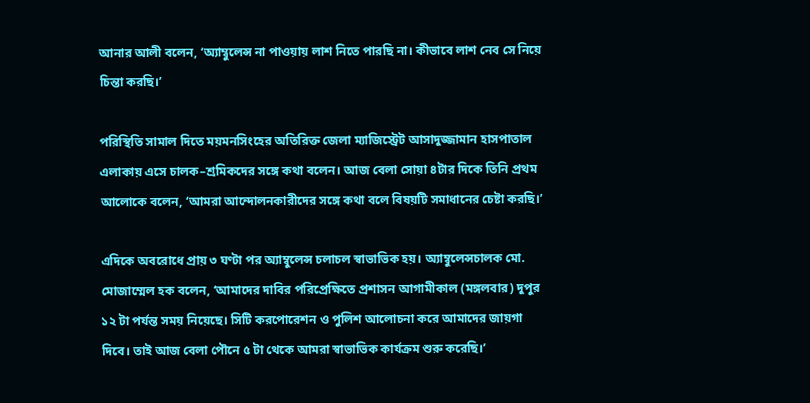আনার আলী বলেন, ‘অ্যাম্বুলেন্স না পাওয়ায় লাশ নিতে পারছি না। কীভাবে লাশ নেব সে নিয়ে চিন্তা করছি।’

পরিস্থিতি সামাল দিতে ময়মনসিংহের অতিরিক্ত জেলা ম্যাজিস্ট্রেট আসাদুজ্জামান হাসপাতাল এলাকায় এসে চালক–শ্রমিকদের সঙ্গে কথা বলেন। আজ বেলা সোয়া ৪টার দিকে তিনি প্রথম আলোকে বলেন, ‘আমরা আন্দোলনকারীদের সঙ্গে কথা বলে বিষয়টি সমাধানের চেষ্টা করছি।’

এদিকে অবরোধে প্রায় ৩ ঘণ্টা পর অ্যাম্বুলেন্স চলাচল স্বাভাভিক হয়। অ্যাম্বুলেন্সচালক মো. মোজাম্মেল হক বলেন, ‘আমাদের দাবির পরিপ্রেক্ষিতে প্রশাসন আগামীকাল (মঙ্গলবার) দুপুর ১২ টা পর্যন্ত সময় নিয়েছে। সিটি করপোরেশন ও পুলিশ আলোচনা করে আমাদের জায়গা দিবে। তাই আজ বেলা পৌনে ৫ টা থেকে আমরা স্বাভাভিক কার্যক্রম শুরু করেছি।’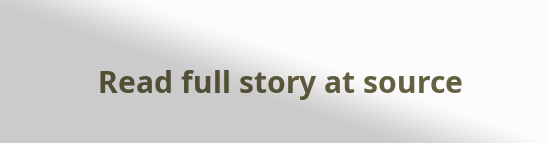Read full story at source